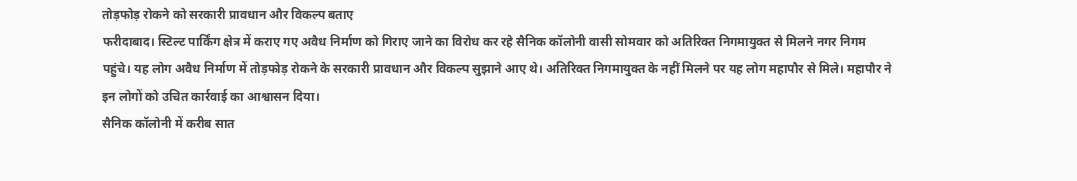तोड़फोड़ रोकने को सरकारी प्रावधान और विकल्प बताए
फरीदाबाद। स्टिल्ट पार्किंग क्षेत्र में कराए गए अवैध निर्माण को गिराए जाने का विरोध कर रहे सैनिक कॉलोनी वासी सोमवार को अतिरिक्त निगमायुक्त से मिलने नगर निगम पहुंचे। यह लोग अवैध निर्माण में तोड़फोड़ रोकने के सरकारी प्रावधान और विकल्प सुझाने आए थे। अतिरिक्त निगमायुक्त के नहीं मिलने पर यह लोग महापौर से मिले। महापौर ने इन लोगों को उचित कार्रवाई का आश्वासन दिया।
सैनिक कॉलोनी में करीब सात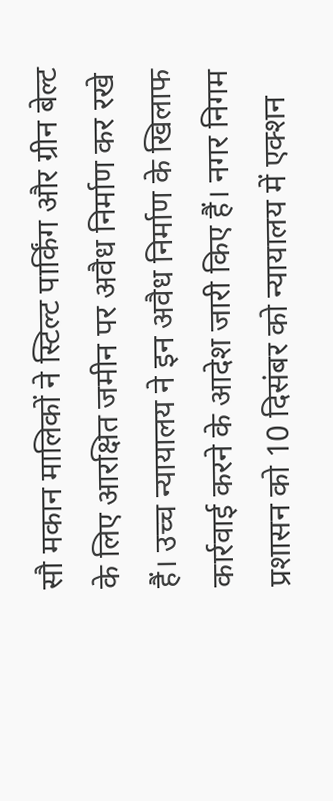सौ मकान मालिकों ने स्टिल्ट पार्किंग और ग्रीन बेल्ट के लिए आरक्षित जमीन पर अवैध निर्माण कर रखे हैं। उच्च न्यायालय ने इन अवैध निर्माण के खिलाफ कार्रवाई करने के आदेश जारी किए हैं। नगर निगम प्रशासन को 10 दिसंबर को न्यायालय में एक्शन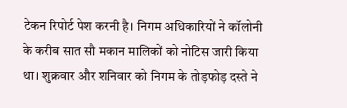टेकन रिपोर्ट पेश करनी है। निगम अधिकारियों ने कॉलोनी के करीब सात सौ मकान मालिकों को नोटिस जारी किया था। शुक्रवार और शनिवार को निगम के तोड़फोड़ दस्ते ने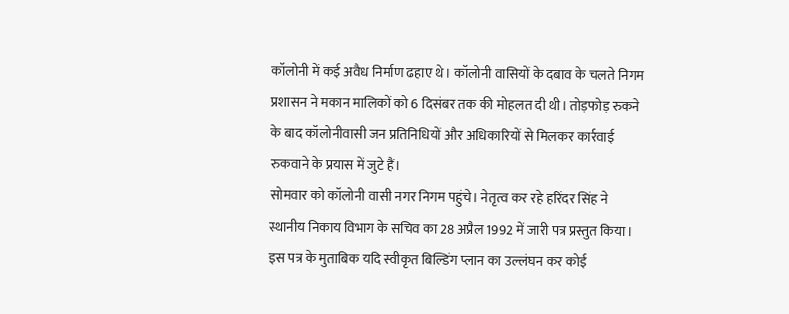कॉलोनी में कई अवैध निर्माण ढहाए थे। कॉलोनी वासियों के दबाव के चलते निगम प्रशासन ने मकान मालिकों को 6 दिसंबर तक की मोहलत दी थी। तोड़फोड़ रुकने के बाद कॉलोनीवासी जन प्रतिनिधियों और अधिकारियों से मिलकर कार्रवाई रुकवाने के प्रयास में जुटे हैं।
सोमवार को कॉलोनी वासी नगर निगम पहुंचे। नेतृत्व कर रहे हरिंदर सिंह ने स्थानीय निकाय विभाग के सचिव का 28 अप्रैल 1992 में जारी पत्र प्रस्तुत किया। इस पत्र के मुताबिक यदि स्वीकृत बिल्डिंग प्लान का उल्लंघन कर कोई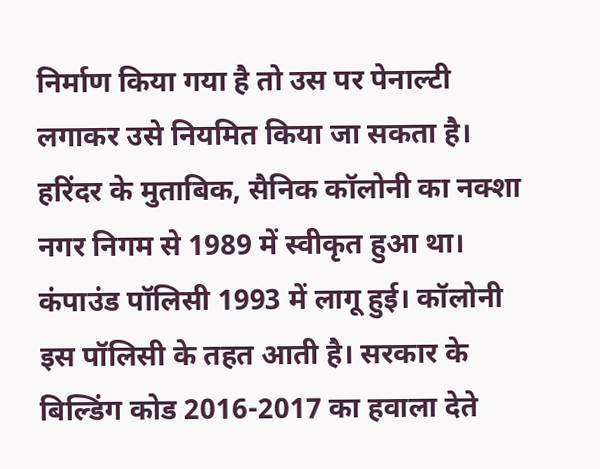निर्माण किया गया है तो उस पर पेनाल्टी लगाकर उसे नियमित किया जा सकता है। हरिंदर के मुताबिक, सैनिक कॉलोनी का नक्शा नगर निगम से 1989 में स्वीकृत हुआ था। कंपाउंड पॉलिसी 1993 में लागू हुई। कॉलोनी इस पॉलिसी के तहत आती है। सरकार के बिल्डिंग कोड 2016-2017 का हवाला देते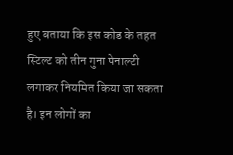हुए बताया कि इस कोड के तहत स्टिल्ट को तीन गुना पेनाल्टी लगाकर नियमित किया जा सकता है। इन लोगों का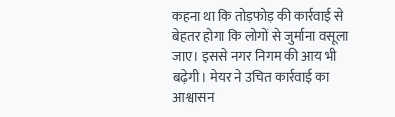कहना था कि तोड़फोड़ की कार्रवाई से बेहतर होगा कि लोगों से जुर्माना वसूला जाए। इससे नगर निगम की आय भी बढ़ेगी। मेयर ने उचित कार्रवाई का आश्वासन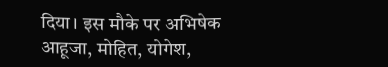दिया। इस मौके पर अभिषेक आहूजा, मोहित, योगेश,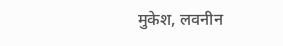मुकेश, लवनीन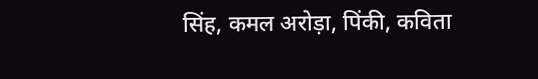सिंह, कमल अरोड़ा, पिंकी, कविता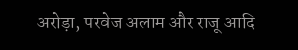अरोड़ा, परवेज अलाम और राजू आदि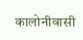कालोनीवासी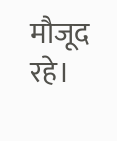मौजूद रहे।